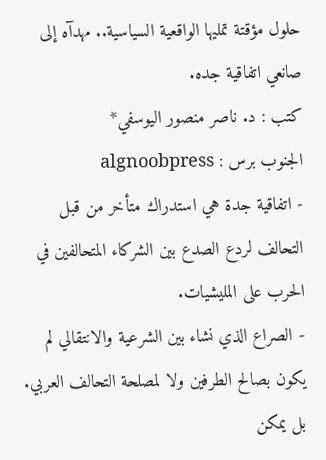حلول مؤقتة تمليها الواقعية السياسية.. مهدآه إلى صانعي اتفاقية جده.
كتب : د. ناصر منصور اليوسفي*
الجنوب برس : algnoobpress
- اتفاقية جدة هي استدراك متأخر من قبل التحالف لردع الصدع بين الشركاء المتحالفين في الحرب على المليشيات.
- الصراع الذي نشاء بين الشرعية والانتقالي لم يكون بصالح الطرفين ولا لمصلحة التحالف العربي. بل يمكن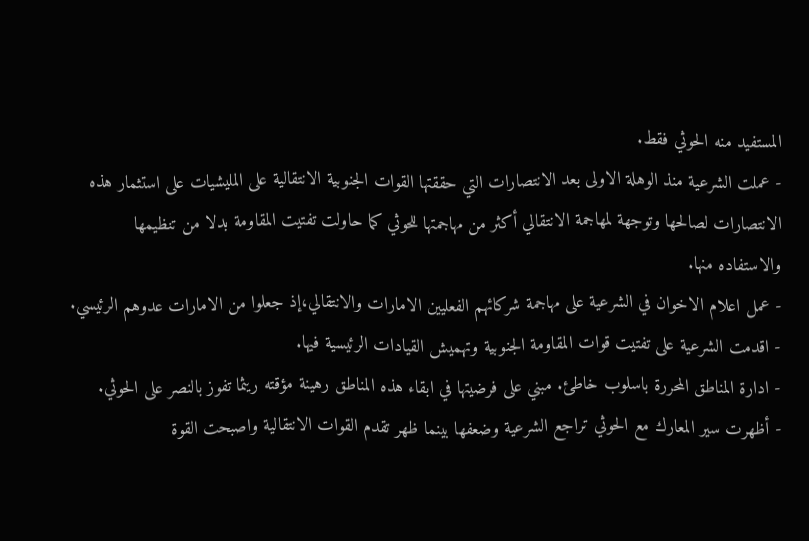المستفيد منه الحوثي فقط.
- عملت الشرعية منذ الوهلة الاولى بعد الانتصارات التي حققتها القوات الجنوبية الانتقالية على المليشيات على استثمار هذه الانتصارات لصالحها وتوجهة لمهاجمة الانتقالي أكثر من مهاجمتها للحوثي كما حاولت تفتيت المقاومة بدلا من تنظيمها والاستفاده منها.
- عمل اعلام الاخوان في الشرعية على مهاجمة شركائهم الفعليين الامارات والانتقالي،إذ جعلوا من الامارات عدوهم الرئيسي.
- اقدمت الشرعية على تفتيت قوات المقاومة الجنوبية وتهميش القيادات الرئيسية فيها.
- ادارة المناطق المحررة باسلوب خاطئ. مبني على فرضيتها في ابقاء هذه المناطق رهينة مؤقته ريثما تفوز بالنصر على الحوثي.
- أظهرت سير المعارك مع الحوثي تراجع الشرعية وضعفها بينما ظهر تقدم القوات الانتقالية واصبحت القوة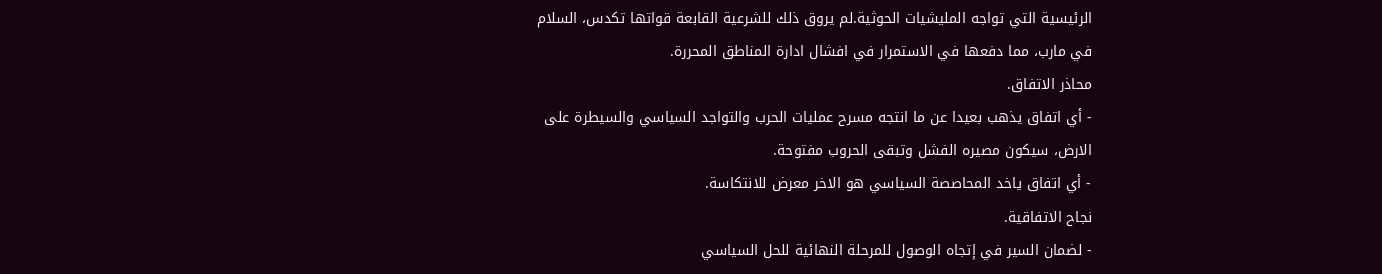الرئيسية التي تواجه المليشيات الحوثية.لم يروق ذلك للشرعية القابعة قواتها تكدس، السلام في مارب، مما دفعها في الاستمرار في افشال ادارة المناطق المحررة.
محاذر الاتفاق.
- أي اتفاق يذهب بعيدا عن ما انتجه مسرح عمليات الحرب والتواجد السياسي والسيطرة على الارض، سيكون مصيره الفشل وتبقى الحروب مفتوحة.
- أي اتفاق ياخد المحاصصة السياسي هو الاخر معرض للانتكاسة.
نجاح الاتفاقية.
- لضمان السير في إتجاه الوصول للمرحلة النهائية للحل السياسي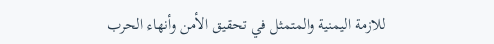للازمة اليمنية والمتمثل في تحقيق الأمن وأنهاء الحرب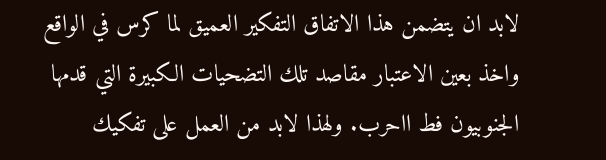لابد ان يتضمن هذا الاتفاق التفكير العميق لما كرس في الواقع واخذ بعين الاعتبار مقاصد تلك التضحيات الكبيرة التي قدمها الجنوبيون فط ااحرب. ولهذا لابد من العمل على تفكيك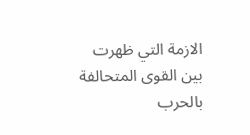الازمة التي ظهرت بين القوى المتحالفة بالحرب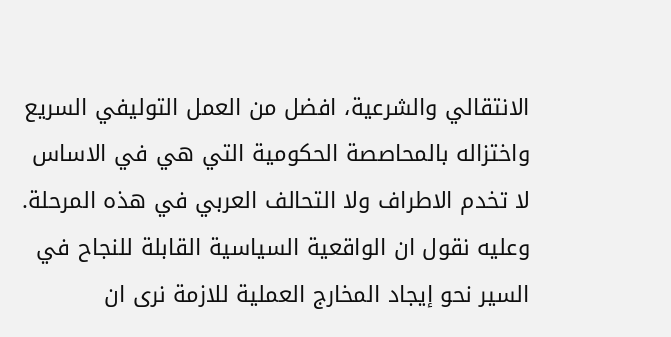الانتقالي والشرعية، افضل من العمل التوليفي السريع واختزاله بالمحاصصة الحكومية التي هي في الاساس لا تخدم الاطراف ولا التحالف العربي في هذه المرحلة.
وعليه نقول ان الواقعية السياسية القابلة للنجاح في السير نحو إيجاد المخارج العملية للازمة نرى ان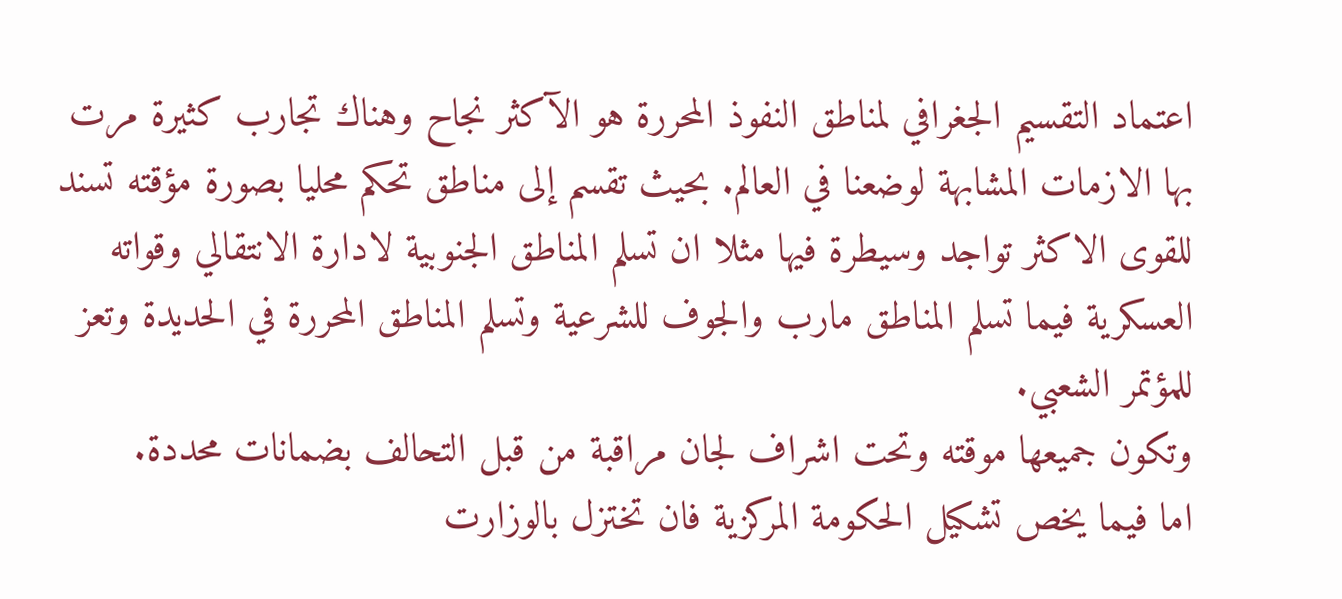اعتماد التقسيم الجغرافي لمناطق النفوذ المحررة هو الآكثر نجاح وهناك تجارب كثيرة مرت بها الازمات المشابهة لوضعنا في العالم. بحيث تقسم إلى مناطق تحكم محليا بصورة مؤقته تسند للقوى الاكثر تواجد وسيطرة فيها مثلا ان تسلم المناطق الجنوبية لادارة الانتقالي وقواته العسكرية فيما تسلم المناطق مارب والجوف للشرعية وتسلم المناطق المحررة في الحديدة وتعز للمؤتمر الشعبي.
وتكون جميعها موقته وتحت اشراف لجان مراقبة من قبل التحالف بضمانات محددة.
اما فيما يخص تشكيل الحكومة المركزية فان تختزل بالوزارت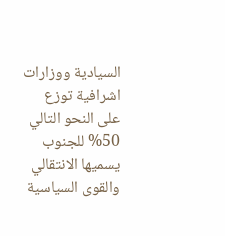السيادية ووزارات اشرافية توزع على النحو التالي 50% للجنوب يسميها الانتقالي والقوى السياسية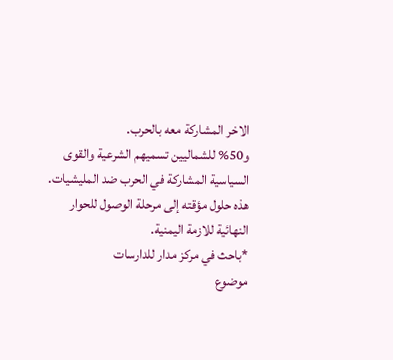الاخر المشاركة معه بالحرب.
و50% للشماليين تسميهم الشرعية والقوى السياسية المشاركة في الحرب ضد المليشيات.
هذه حلول مؤقته إلى مرحلة الوصول للحوار النهائية للازمة اليمنية.
*باحث في مركز مدار للدارسات
موضوع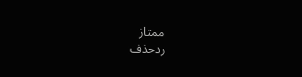ممتاز
ردحذف